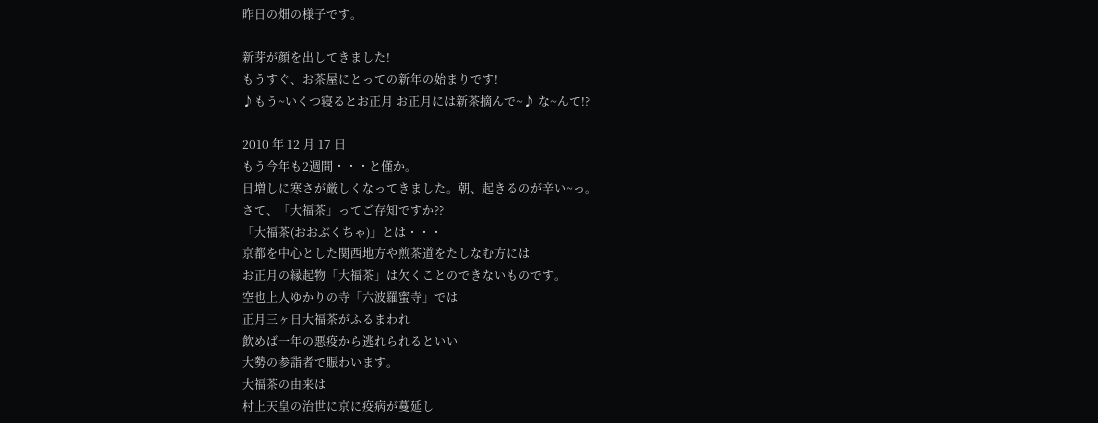昨日の畑の様子です。

新芽が顔を出してきました!
もうすぐ、お茶屋にとっての新年の始まりです!
♪もう~いくつ寝るとお正月 お正月には新茶摘んで~♪ な~んて!?

2010 年 12 月 17 日
もう今年も2週間・・・と僅か。
日増しに寒さが厳しくなってきました。朝、起きるのが辛い~っ。
さて、「大福茶」ってご存知ですか??
「大福茶(おおぶくちゃ)」とは・・・
京都を中心とした関西地方や煎茶道をたしなむ方には
お正月の縁起物「大福茶」は欠くことのできないものです。
空也上人ゆかりの寺「六波羅蜜寺」では
正月三ヶ日大福茶がふるまわれ
飲めば一年の悪疫から逃れられるといい
大勢の参詣者で賑わいます。
大福茶の由来は
村上天皇の治世に京に疫病が蔓延し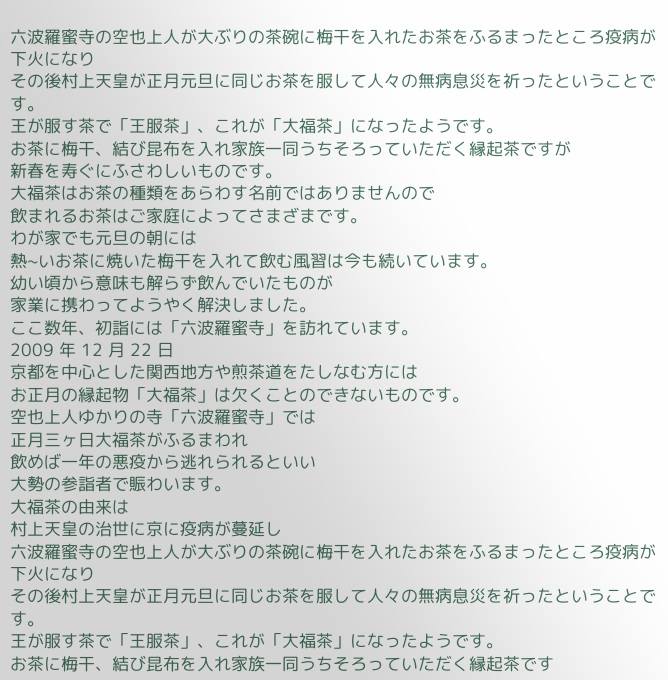六波羅蜜寺の空也上人が大ぶりの茶碗に梅干を入れたお茶をふるまったところ疫病が下火になり
その後村上天皇が正月元旦に同じお茶を服して人々の無病息災を祈ったということです。
王が服す茶で「王服茶」、これが「大福茶」になったようです。
お茶に梅干、結び昆布を入れ家族一同うちそろっていただく縁起茶ですが
新春を寿ぐにふさわしいものです。
大福茶はお茶の種類をあらわす名前ではありませんので
飲まれるお茶はご家庭によってさまざまです。
わが家でも元旦の朝には
熱~いお茶に焼いた梅干を入れて飲む風習は今も続いています。
幼い頃から意味も解らず飲んでいたものが
家業に携わってようやく解決しました。
ここ数年、初詣には「六波羅蜜寺」を訪れています。
2009 年 12 月 22 日
京都を中心とした関西地方や煎茶道をたしなむ方には
お正月の縁起物「大福茶」は欠くことのできないものです。
空也上人ゆかりの寺「六波羅蜜寺」では
正月三ヶ日大福茶がふるまわれ
飲めば一年の悪疫から逃れられるといい
大勢の参詣者で賑わいます。
大福茶の由来は
村上天皇の治世に京に疫病が蔓延し
六波羅蜜寺の空也上人が大ぶりの茶碗に梅干を入れたお茶をふるまったところ疫病が下火になり
その後村上天皇が正月元旦に同じお茶を服して人々の無病息災を祈ったということです。
王が服す茶で「王服茶」、これが「大福茶」になったようです。
お茶に梅干、結び昆布を入れ家族一同うちそろっていただく縁起茶です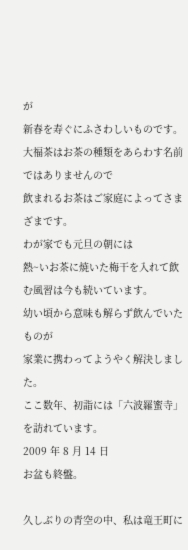が
新春を寿ぐにふさわしいものです。
大福茶はお茶の種類をあらわす名前ではありませんので
飲まれるお茶はご家庭によってさまざまです。
わが家でも元旦の朝には
熱~いお茶に焼いた梅干を入れて飲む風習は今も続いています。
幼い頃から意味も解らず飲んでいたものが
家業に携わってようやく解決しました。
ここ数年、初詣には「六波羅蜜寺」を訪れています。
2009 年 8 月 14 日
お盆も終盤。

久しぶりの青空の中、私は竜王町に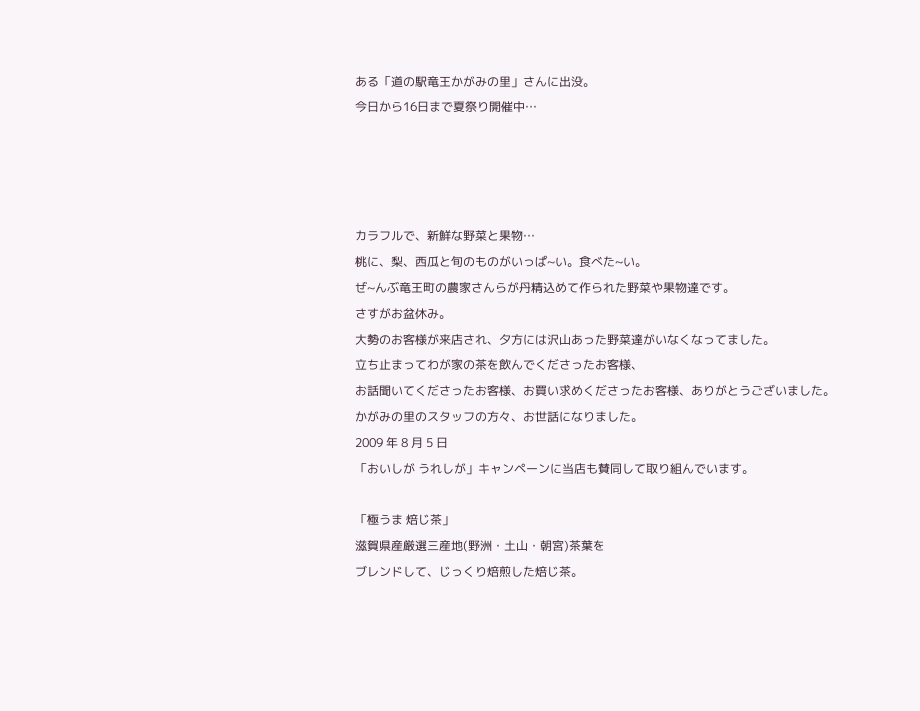ある「道の駅竜王かがみの里」さんに出没。
今日から16日まで夏祭り開催中…




カラフルで、新鮮な野菜と果物…
桃に、梨、西瓜と旬のものがいっぱ~い。食べた~い。
ぜ~んぶ竜王町の農家さんらが丹精込めて作られた野菜や果物達です。
さすがお盆休み。
大勢のお客様が来店され、夕方には沢山あった野菜達がいなくなってました。
立ち止まってわが家の茶を飲んでくださったお客様、
お話聞いてくださったお客様、お買い求めくださったお客様、ありがとうございました。
かがみの里のスタッフの方々、お世話になりました。
2009 年 8 月 5 日
「おいしが うれしが」キャンペーンに当店も賛同して取り組んでいます。

「極うま 焙じ茶」
滋賀県産厳選三産地(野洲・土山・朝宮)茶葉を
ブレンドして、じっくり焙煎した焙じ茶。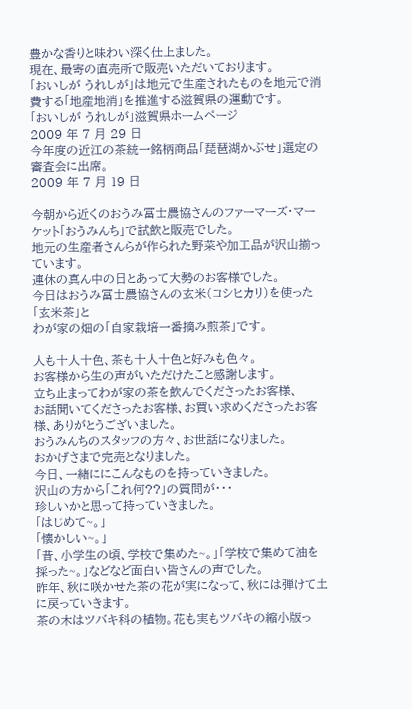豊かな香りと味わい深く仕上ました。
現在、最寄の直売所で販売いただいております。
「おいしが うれしが」は地元で生産されたものを地元で消費する「地産地消」を推進する滋賀県の運動です。
「おいしが うれしが」滋賀県ホームページ
2009 年 7 月 29 日
今年度の近江の茶統一銘柄商品「琵琶湖かぶせ」選定の審査会に出席。
2009 年 7 月 19 日

今朝から近くのおうみ冨士農協さんのファーマーズ・マーケット「おうみんち」で試飲と販売でした。
地元の生産者さんらが作られた野菜や加工品が沢山揃っています。
連休の真ん中の日とあって大勢のお客様でした。
今日はおうみ冨士農協さんの玄米(コシヒカリ)を使った「玄米茶」と
わが家の畑の「自家栽培一番摘み煎茶」です。

人も十人十色、茶も十人十色と好みも色々。
お客様から生の声がいただけたこと感謝します。
立ち止まってわが家の茶を飲んでくださったお客様、
お話聞いてくださったお客様、お買い求めくださったお客様、ありがとうございました。
おうみんちのスタッフの方々、お世話になりました。
おかげさまで完売となりました。
今日、一緒ににこんなものを持っていきました。
沢山の方から「これ何??」の質問が・・・
珍しいかと思って持っていきました。
「はじめて~。」
「懐かしい~。」
「昔、小学生の頃、学校で集めた~。」「学校で集めて油を採った~。」などなど面白い皆さんの声でした。
昨年、秋に咲かせた茶の花が実になって、秋には弾けて土に戻っていきます。
茶の木はツバキ科の植物。花も実もツバキの縮小版っ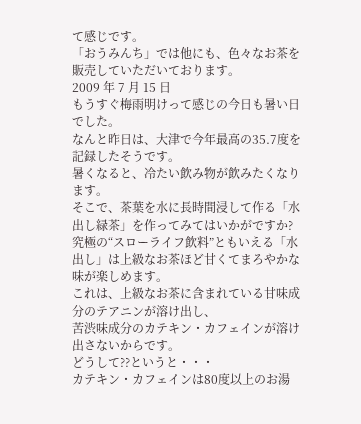て感じです。
「おうみんち」では他にも、色々なお茶を販売していただいております。
2009 年 7 月 15 日
もうすぐ梅雨明けって感じの今日も暑い日でした。
なんと昨日は、大津で今年最高の35.7度を記録したそうです。
暑くなると、冷たい飲み物が飲みたくなります。
そこで、茶葉を水に長時間浸して作る「水出し緑茶」を作ってみてはいかがですか?
究極の“スローライフ飲料”ともいえる「水出し」は上級なお茶ほど甘くてまろやかな味が楽しめます。
これは、上級なお茶に含まれている甘味成分のテアニンが溶け出し、
苦渋味成分のカテキン・カフェインが溶け出さないからです。
どうして??というと・・・
カテキン・カフェインは80度以上のお湯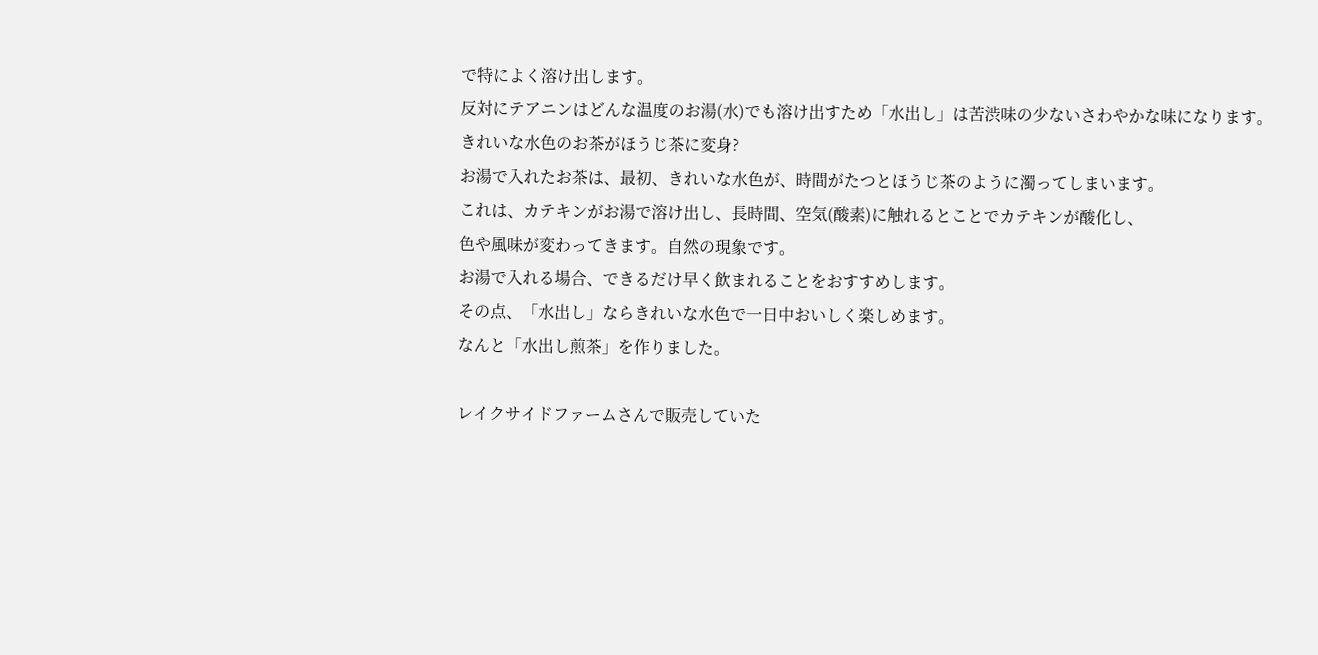で特によく溶け出します。
反対にテアニンはどんな温度のお湯(水)でも溶け出すため「水出し」は苦渋味の少ないさわやかな味になります。
きれいな水色のお茶がほうじ茶に変身?
お湯で入れたお茶は、最初、きれいな水色が、時間がたつとほうじ茶のように濁ってしまいます。
これは、カテキンがお湯で溶け出し、長時間、空気(酸素)に触れるとことでカテキンが酸化し、
色や風味が変わってきます。自然の現象です。
お湯で入れる場合、できるだけ早く飲まれることをおすすめします。
その点、「水出し」ならきれいな水色で一日中おいしく楽しめます。
なんと「水出し煎茶」を作りました。

レイクサイドファームさんで販売していた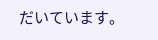だいています。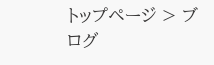トップページ > ブログ